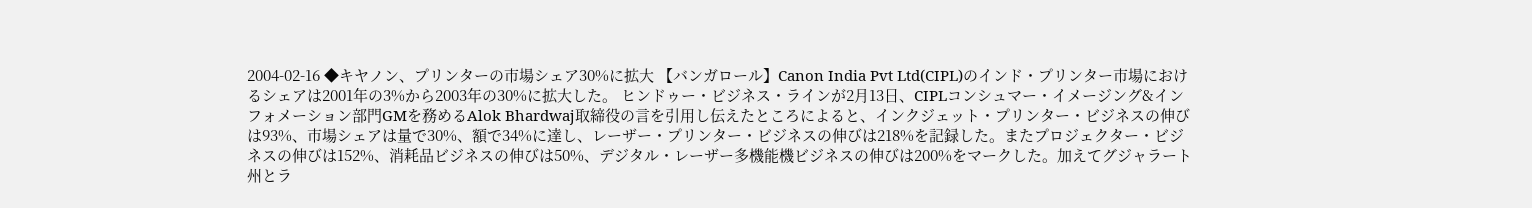2004-02-16 ◆キヤノン、プリンターの市場シェア30%に拡大 【バンガロール】Canon India Pvt Ltd(CIPL)のインド・プリンター市場におけるシェアは2001年の3%から2003年の30%に拡大した。 ヒンドゥー・ビジネス・ラインが2月13日、CIPLコンシュマー・イメージング&インフォメーション部門GMを務めるAlok Bhardwaj取締役の言を引用し伝えたところによると、インクジェット・プリンター・ビジネスの伸びは93%、市場シェアは量で30%、額で34%に達し、レーザー・プリンター・ビジネスの伸びは218%を記録した。またプロジェクター・ビジネスの伸びは152%、消耗品ビジネスの伸びは50%、デジタル・レーザー多機能機ビジネスの伸びは200%をマークした。加えてグジャラート州とラ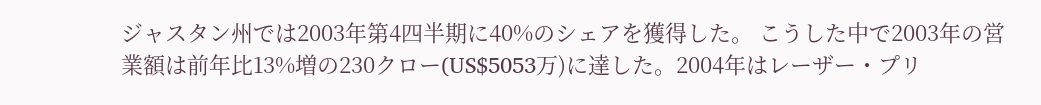ジャスタン州では2003年第4四半期に40%のシェアを獲得した。 こうした中で2003年の営業額は前年比13%増の230クロー(US$5053万)に達した。2004年はレーザー・プリ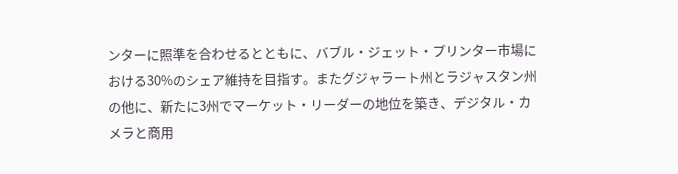ンターに照準を合わせるとともに、バブル・ジェット・プリンター市場における30%のシェア維持を目指す。またグジャラート州とラジャスタン州の他に、新たに3州でマーケット・リーダーの地位を築き、デジタル・カメラと商用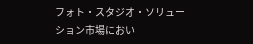フォト・スタジオ・ソリューション市場におい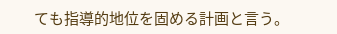ても指導的地位を固める計画と言う。